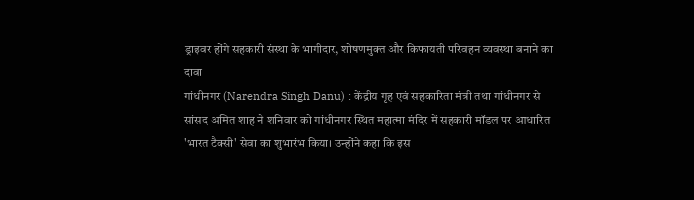ड्राइवर होंगे सहकारी संस्था के भागीदार, शोषणमुक्त और किफायती परिवहन व्यवस्था बनाने का दावा
गांधीनगर (Narendra Singh Danu) : केंद्रीय गृह एवं सहकारिता मंत्री तथा गांधीनगर से सांसद अमित शाह ने शनिवार को गांधीनगर स्थित महात्मा मंदिर में सहकारी मॉडल पर आधारित 'भारत टैक्सी' सेवा का शुभारंभ किया। उन्होंने कहा कि इस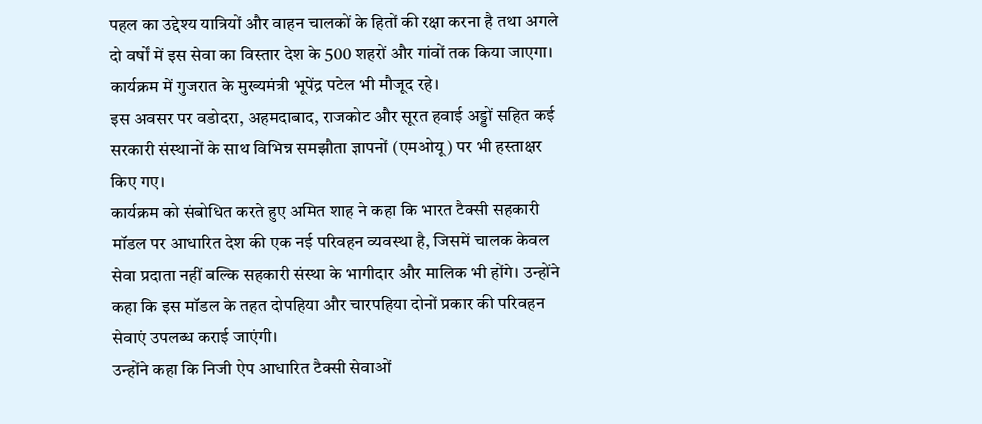पहल का उद्देश्य यात्रियों और वाहन चालकों के हितों की रक्षा करना है तथा अगले दो वर्षों में इस सेवा का विस्तार देश के 500 शहरों और गांवों तक किया जाएगा। कार्यक्रम में गुजरात के मुख्यमंत्री भूपेंद्र पटेल भी मौजूद रहे।
इस अवसर पर वडोदरा, अहमदाबाद, राजकोट और सूरत हवाई अड्डों सहित कई सरकारी संस्थानों के साथ विभिन्न समझौता ज्ञापनों (एमओयू) पर भी हस्ताक्षर किए गए।
कार्यक्रम को संबोधित करते हुए अमित शाह ने कहा कि भारत टैक्सी सहकारी मॉडल पर आधारित देश की एक नई परिवहन व्यवस्था है, जिसमें चालक केवल सेवा प्रदाता नहीं बल्कि सहकारी संस्था के भागीदार और मालिक भी होंगे। उन्होंने कहा कि इस मॉडल के तहत दोपहिया और चारपहिया दोनों प्रकार की परिवहन सेवाएं उपलब्ध कराई जाएंगी।
उन्होंने कहा कि निजी ऐप आधारित टैक्सी सेवाओं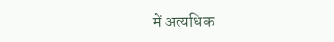में अत्यधिक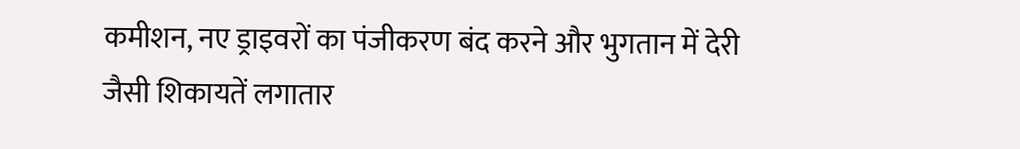कमीशन, नए ड्राइवरों का पंजीकरण बंद करने और भुगतान में देरी जैसी शिकायतें लगातार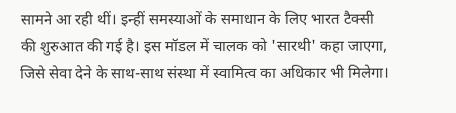सामने आ रही थीं। इन्हीं समस्याओं के समाधान के लिए भारत टैक्सी की शुरुआत की गई है। इस मॉडल में चालक को 'सारथी' कहा जाएगा, जिसे सेवा देने के साथ-साथ संस्था में स्वामित्व का अधिकार भी मिलेगा।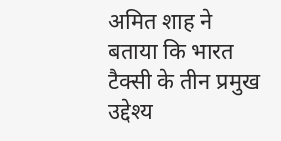अमित शाह ने बताया कि भारत टैक्सी के तीन प्रमुख उद्देश्य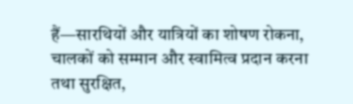हैं—सारथियों और यात्रियों का शोषण रोकना, चालकों को सम्मान और स्वामित्व प्रदान करना तथा सुरक्षित,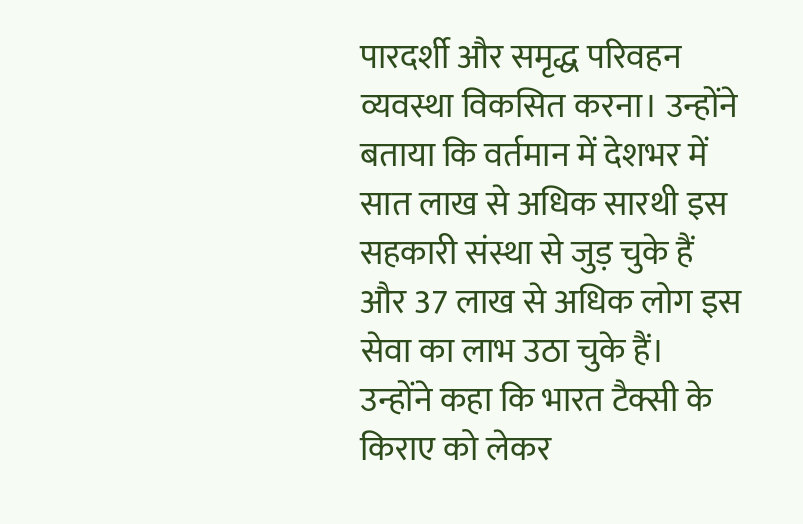पारदर्शी और समृद्ध परिवहन व्यवस्था विकसित करना। उन्होंने बताया कि वर्तमान में देशभर में सात लाख से अधिक सारथी इस सहकारी संस्था से जुड़ चुके हैं और 37 लाख से अधिक लोग इस सेवा का लाभ उठा चुके हैं।
उन्होंने कहा कि भारत टैक्सी के किराए को लेकर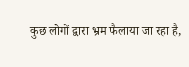कुछ लोगों द्वारा भ्रम फैलाया जा रहा है,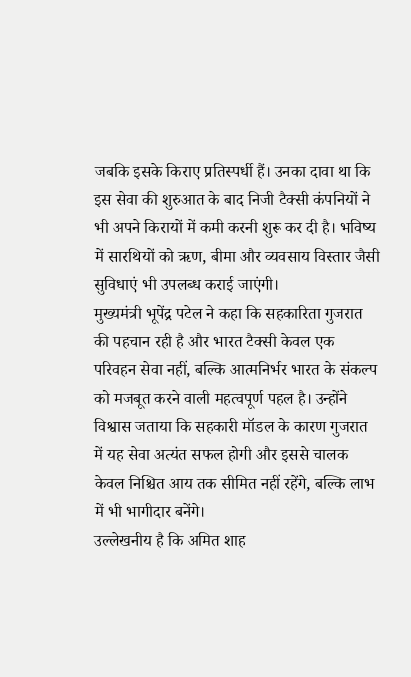जबकि इसके किराए प्रतिस्पर्धी हैं। उनका दावा था कि इस सेवा की शुरुआत के बाद निजी टैक्सी कंपनियों ने भी अपने किरायों में कमी करनी शुरू कर दी है। भविष्य में सारथियों को ऋण, बीमा और व्यवसाय विस्तार जैसी सुविधाएं भी उपलब्ध कराई जाएंगी।
मुख्यमंत्री भूपेंद्र पटेल ने कहा कि सहकारिता गुजरात की पहचान रही है और भारत टैक्सी केवल एक परिवहन सेवा नहीं, बल्कि आत्मनिर्भर भारत के संकल्प को मजबूत करने वाली महत्वपूर्ण पहल है। उन्होंने विश्वास जताया कि सहकारी मॉडल के कारण गुजरात में यह सेवा अत्यंत सफल होगी और इससे चालक केवल निश्चित आय तक सीमित नहीं रहेंगे, बल्कि लाभ में भी भागीदार बनेंगे।
उल्लेखनीय है कि अमित शाह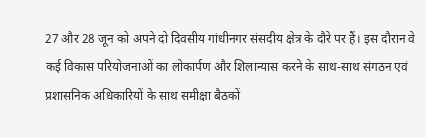27 और 28 जून को अपने दो दिवसीय गांधीनगर संसदीय क्षेत्र के दौरे पर हैं। इस दौरान वे कई विकास परियोजनाओं का लोकार्पण और शिलान्यास करने के साथ-साथ संगठन एवं प्रशासनिक अधिकारियों के साथ समीक्षा बैठकों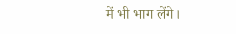में भी भाग लेंगे।